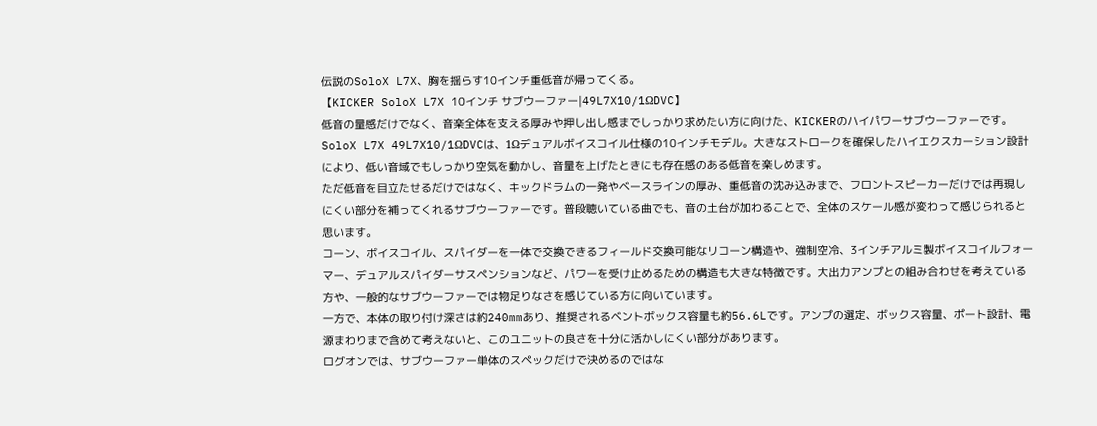伝説のSoloX L7X、胸を揺らす10インチ重低音が帰ってくる。
【KICKER SoloX L7X 10インチ サブウーファー|49L7X10/1ΩDVC】
低音の量感だけでなく、音楽全体を支える厚みや押し出し感までしっかり求めたい方に向けた、KICKERのハイパワーサブウーファーです。
SoloX L7X 49L7X10/1ΩDVCは、1Ωデュアルボイスコイル仕様の10インチモデル。大きなストロークを確保したハイエクスカーション設計により、低い音域でもしっかり空気を動かし、音量を上げたときにも存在感のある低音を楽しめます。
ただ低音を目立たせるだけではなく、キックドラムの一発やベースラインの厚み、重低音の沈み込みまで、フロントスピーカーだけでは再現しにくい部分を補ってくれるサブウーファーです。普段聴いている曲でも、音の土台が加わることで、全体のスケール感が変わって感じられると思います。
コーン、ボイスコイル、スパイダーを一体で交換できるフィールド交換可能なリコーン構造や、強制空冷、3インチアルミ製ボイスコイルフォーマー、デュアルスパイダーサスペンションなど、パワーを受け止めるための構造も大きな特徴です。大出力アンプとの組み合わせを考えている方や、一般的なサブウーファーでは物足りなさを感じている方に向いています。
一方で、本体の取り付け深さは約240mmあり、推奨されるベントボックス容量も約56.6Lです。アンプの選定、ボックス容量、ポート設計、電源まわりまで含めて考えないと、このユニットの良さを十分に活かしにくい部分があります。
ログオンでは、サブウーファー単体のスペックだけで決めるのではな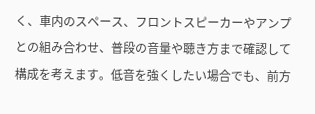く、車内のスペース、フロントスピーカーやアンプとの組み合わせ、普段の音量や聴き方まで確認して構成を考えます。低音を強くしたい場合でも、前方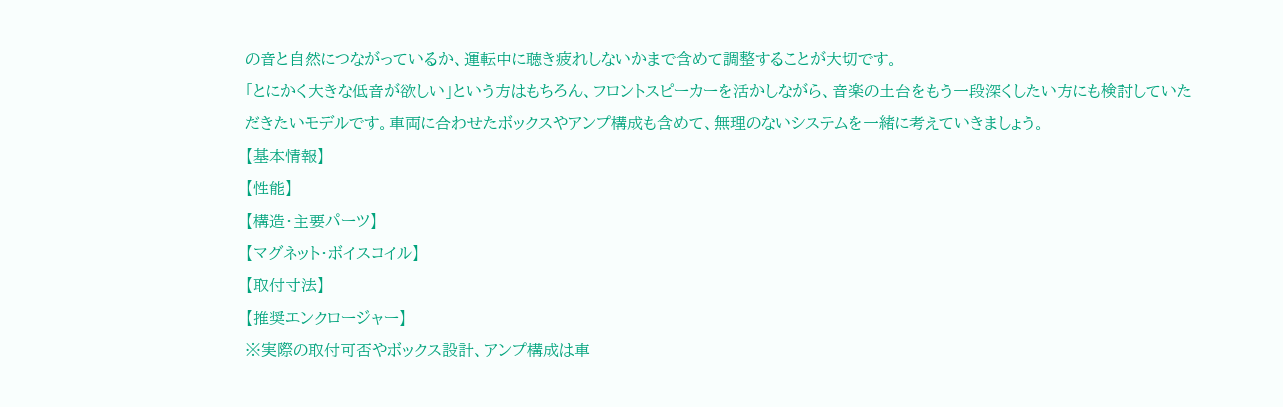の音と自然につながっているか、運転中に聴き疲れしないかまで含めて調整することが大切です。
「とにかく大きな低音が欲しい」という方はもちろん、フロントスピーカーを活かしながら、音楽の土台をもう一段深くしたい方にも検討していただきたいモデルです。車両に合わせたボックスやアンプ構成も含めて、無理のないシステムを一緒に考えていきましょう。
【基本情報】
【性能】
【構造・主要パーツ】
【マグネット・ボイスコイル】
【取付寸法】
【推奨エンクロージャー】
※実際の取付可否やボックス設計、アンプ構成は車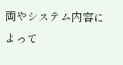両やシステム内容によって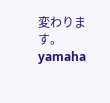変わります。 yamaha